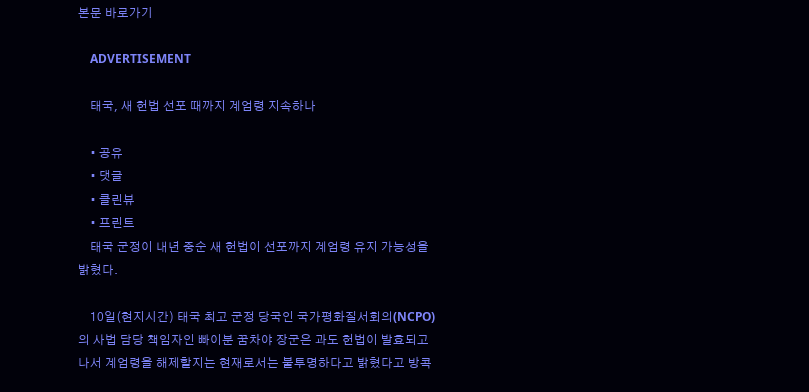본문 바로가기

    ADVERTISEMENT

    태국, 새 헌법 선포 때까지 계엄령 지속하나

    • 공유
    • 댓글
    • 클린뷰
    • 프린트
    태국 군정이 내년 중순 새 헌법이 선포까지 계엄령 유지 가능성을 밝혔다.

    10일(현지시간) 태국 최고 군정 당국인 국가평화질서회의(NCPO)의 사법 담당 책임자인 빠이분 꿈차야 장군은 과도 헌법이 발효되고 나서 계엄령을 해제할지는 현재로서는 불투명하다고 밝혔다고 방콕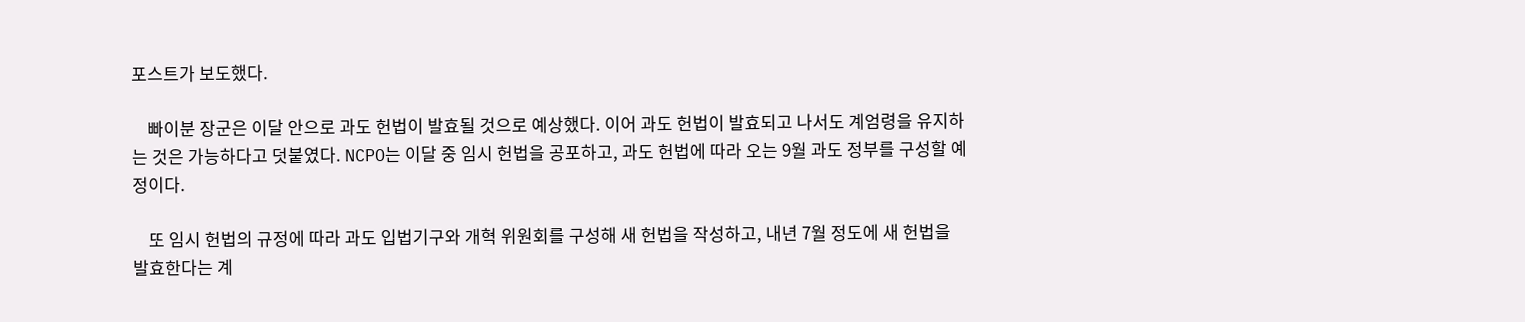포스트가 보도했다.

    빠이분 장군은 이달 안으로 과도 헌법이 발효될 것으로 예상했다. 이어 과도 헌법이 발효되고 나서도 계엄령을 유지하는 것은 가능하다고 덧붙였다. NCPO는 이달 중 임시 헌법을 공포하고, 과도 헌법에 따라 오는 9월 과도 정부를 구성할 예정이다.

    또 임시 헌법의 규정에 따라 과도 입법기구와 개혁 위원회를 구성해 새 헌법을 작성하고, 내년 7월 정도에 새 헌법을 발효한다는 계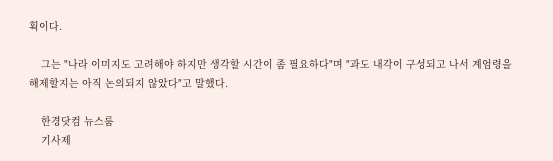획이다.

    그는 "나라 이미지도 고려해야 하지만 생각할 시간이 좀 필요하다"며 "과도 내각이 구성되고 나서 계엄령을 해제할지는 아직 논의되지 않았다"고 말했다.

    한경닷컴 뉴스룸
    기사제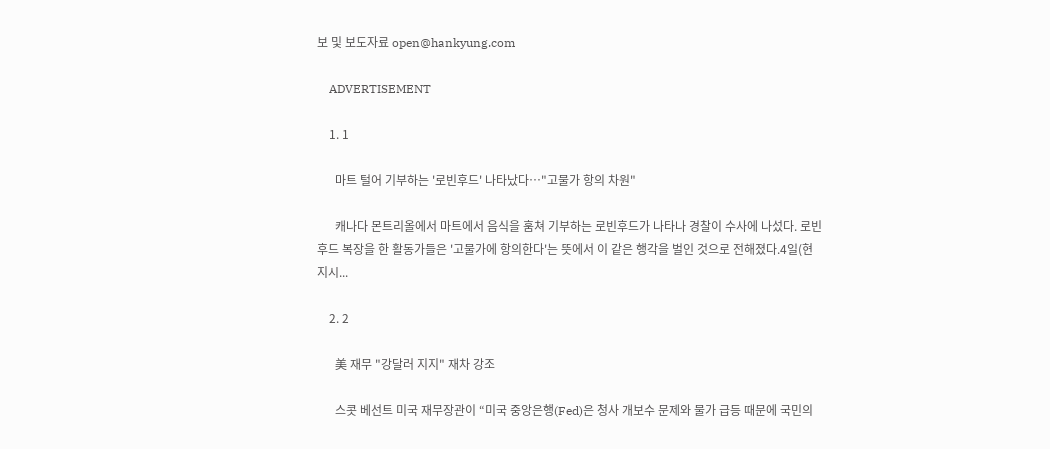보 및 보도자료 open@hankyung.com

    ADVERTISEMENT

    1. 1

      마트 털어 기부하는 '로빈후드' 나타났다…"고물가 항의 차원"

      캐나다 몬트리올에서 마트에서 음식을 훔쳐 기부하는 로빈후드가 나타나 경찰이 수사에 나섰다. 로빈후드 복장을 한 활동가들은 '고물가에 항의한다'는 뜻에서 이 같은 행각을 벌인 것으로 전해졌다.4일(현지시...

    2. 2

      美 재무 "강달러 지지" 재차 강조

      스콧 베선트 미국 재무장관이 “미국 중앙은행(Fed)은 청사 개보수 문제와 물가 급등 때문에 국민의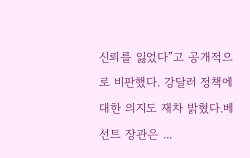신뢰를 잃었다”고 공개적으로 비판했다. 강달러 정책에 대한 의지도 재차 밝혔다.베선트 장관은 ...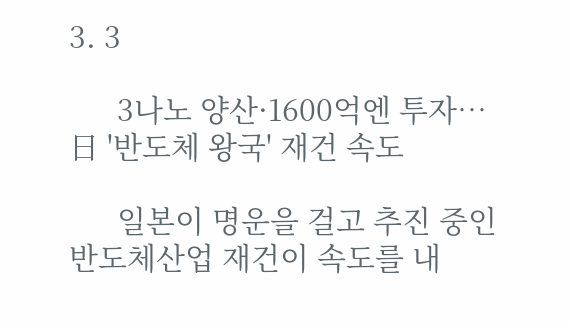3. 3

      3나노 양산·1600억엔 투자…日 '반도체 왕국' 재건 속도

      일본이 명운을 걸고 추진 중인 반도체산업 재건이 속도를 내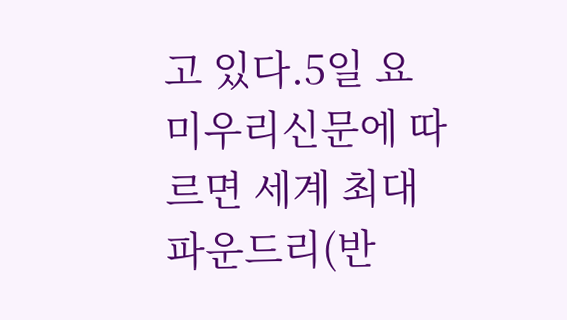고 있다.5일 요미우리신문에 따르면 세계 최대 파운드리(반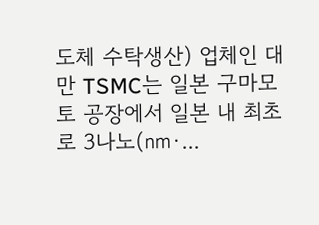도체 수탁생산) 업체인 대만 TSMC는 일본 구마모토 공장에서 일본 내 최초로 3나노(㎚·...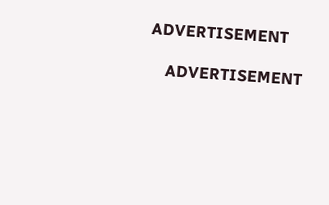ADVERTISEMENT

    ADVERTISEMENT